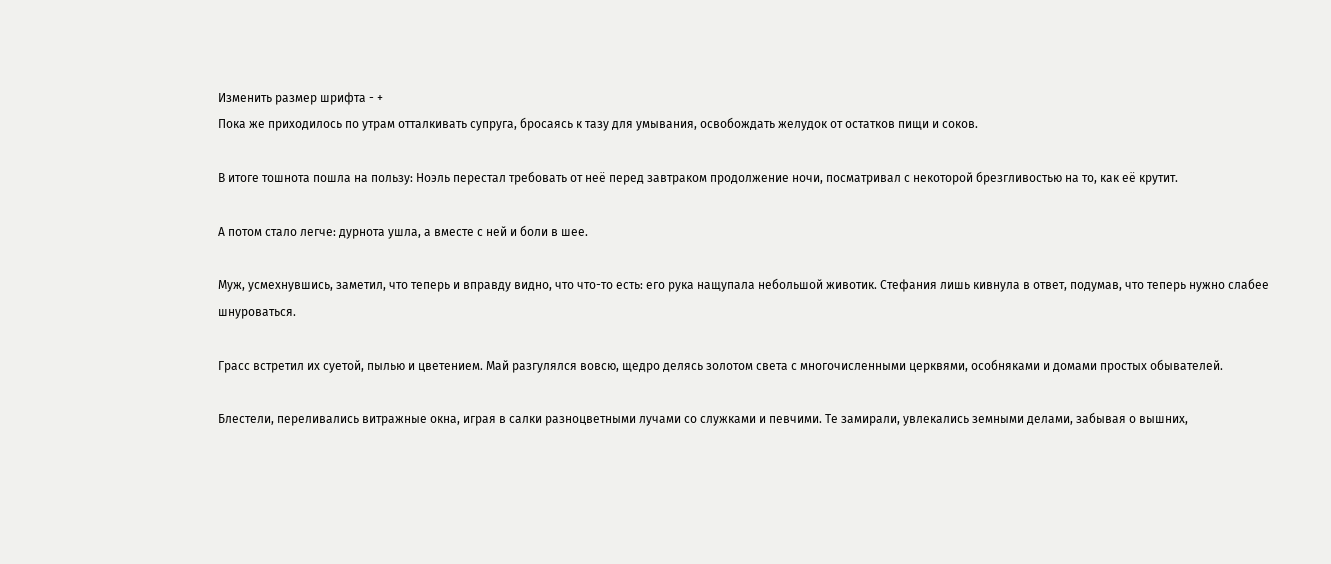Изменить размер шрифта - +
Пока же приходилось по утрам отталкивать супруга, бросаясь к тазу для умывания, освобождать желудок от остатков пищи и соков.

В итоге тошнота пошла на пользу: Ноэль перестал требовать от неё перед завтраком продолжение ночи, посматривал с некоторой брезгливостью на то, как её крутит.

А потом стало легче: дурнота ушла, а вместе с ней и боли в шее.

Муж, усмехнувшись, заметил, что теперь и вправду видно, что что-то есть: его рука нащупала небольшой животик. Стефания лишь кивнула в ответ, подумав, что теперь нужно слабее шнуроваться.

Грасс встретил их суетой, пылью и цветением. Май разгулялся вовсю, щедро делясь золотом света с многочисленными церквями, особняками и домами простых обывателей.

Блестели, переливались витражные окна, играя в салки разноцветными лучами со служками и певчими. Те замирали, увлекались земными делами, забывая о вышних,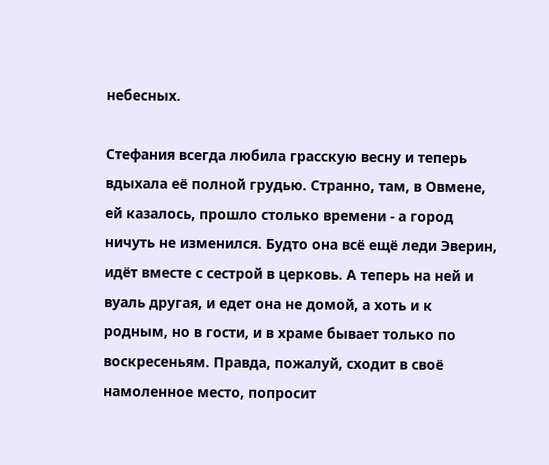небесных.

Стефания всегда любила грасскую весну и теперь вдыхала её полной грудью. Странно, там, в Овмене, ей казалось, прошло столько времени - а город ничуть не изменился. Будто она всё ещё леди Эверин, идёт вместе с сестрой в церковь. А теперь на ней и вуаль другая, и едет она не домой, а хоть и к родным, но в гости, и в храме бывает только по воскресеньям. Правда, пожалуй, сходит в своё намоленное место, попросит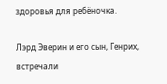здоровья для ребёночка.

Лэрд Эверин и его сын, Генрих, встречали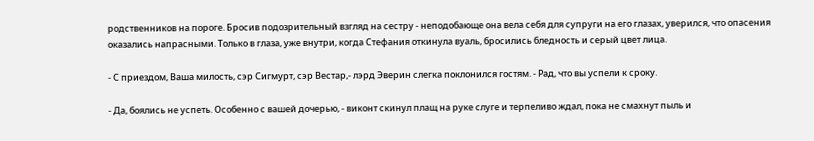родственников на пороге. Бросив подозрительный взгляд на сестру - неподобающе она вела себя для супруги на его глазах, уверился, что опасения оказались напрасными. Только в глаза, уже внутри, когда Стефания откинула вуаль, бросились бледность и серый цвет лица.

- С приездом, Ваша милость, сэр Сигмурт, сэр Вестар,- лэрд Эверин слегка поклонился гостям. - Рад, что вы успели к сроку.

- Да, боялись не успеть. Особенно с вашей дочерью, - виконт скинул плащ на руке слуге и терпеливо ждал, пока не смахнут пыль и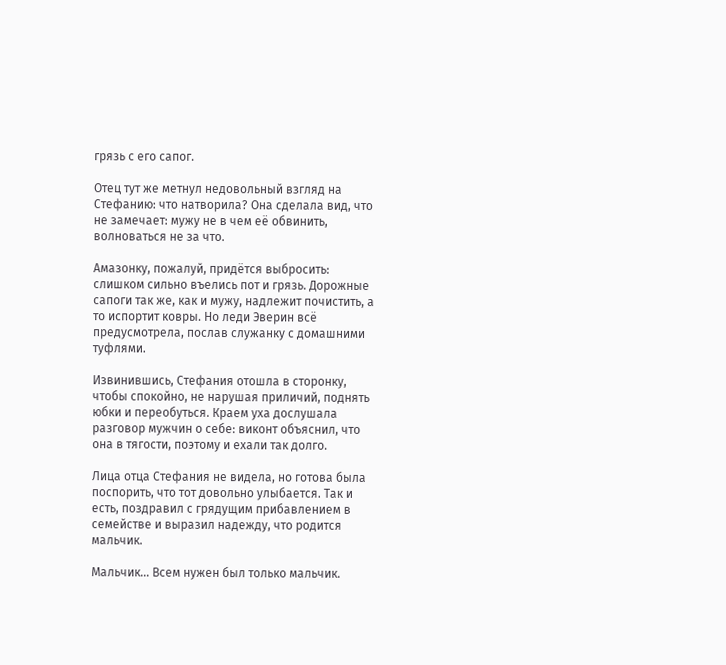грязь с его сапог.

Отец тут же метнул недовольный взгляд на Стефанию: что натворила? Она сделала вид, что не замечает: мужу не в чем её обвинить, волноваться не за что.

Амазонку, пожалуй, придётся выбросить: слишком сильно въелись пот и грязь. Дорожные сапоги так же, как и мужу, надлежит почистить, а то испортит ковры. Но леди Эверин всё предусмотрела, послав служанку с домашними туфлями.

Извинившись, Стефания отошла в сторонку, чтобы спокойно, не нарушая приличий, поднять юбки и переобуться. Краем уха дослушала разговор мужчин о себе: виконт объяснил, что она в тягости, поэтому и ехали так долго.

Лица отца Стефания не видела, но готова была поспорить, что тот довольно улыбается. Так и есть, поздравил с грядущим прибавлением в семействе и выразил надежду, что родится мальчик.

Мальчик… Всем нужен был только мальчик.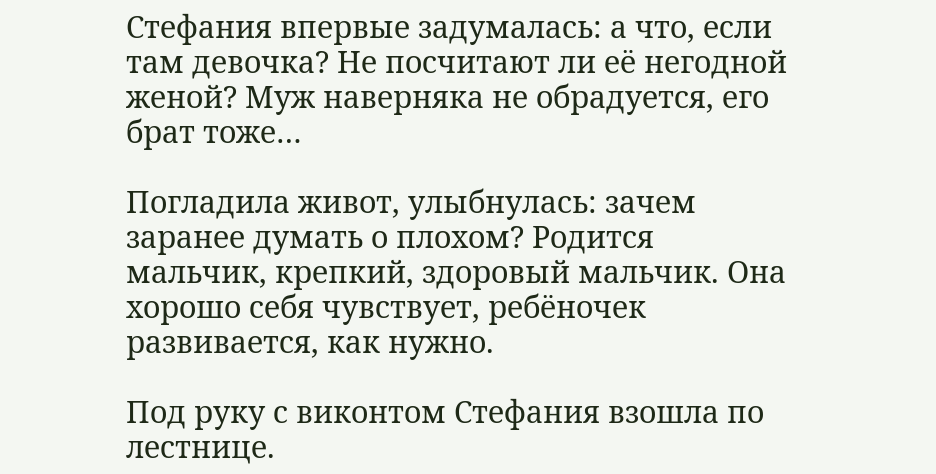Стефания впервые задумалась: а что, если там девочка? Не посчитают ли её негодной женой? Муж наверняка не обрадуется, его брат тоже…

Погладила живот, улыбнулась: зачем заранее думать о плохом? Родится мальчик, крепкий, здоровый мальчик. Она хорошо себя чувствует, ребёночек развивается, как нужно.

Под руку с виконтом Стефания взошла по лестнице.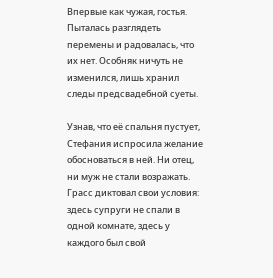Впервые как чужая, гостья. Пыталась разглядеть перемены и радовалась, что их нет. Особняк ничуть не изменился, лишь хранил следы предсвадебной суеты.

Узнав, что её спальня пустует, Стефания испросила желание обосноваться в ней. Ни отец, ни муж не стали возражать. Грасс диктовал свои условия: здесь супруги не спали в одной комнате, здесь у каждого был свой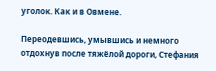уголок. Как и в Овмене.

Переодевшись, умывшись и немного отдохнув после тяжёлой дороги, Стефания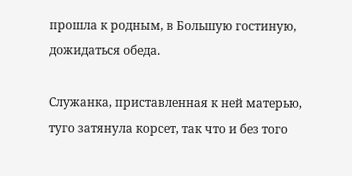прошла к родным, в Большую гостиную, дожидаться обеда.

Служанка, приставленная к ней матерью, туго затянула корсет, так что и без того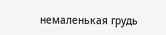немаленькая грудь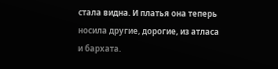стала видна. И платья она теперь носила другие, дорогие, из атласа и бархата.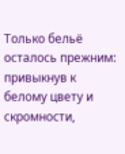Только бельё осталось прежним: привыкнув к белому цвету и скромности,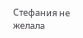Стефания не желала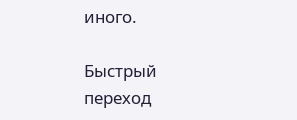иного.

Быстрый переход